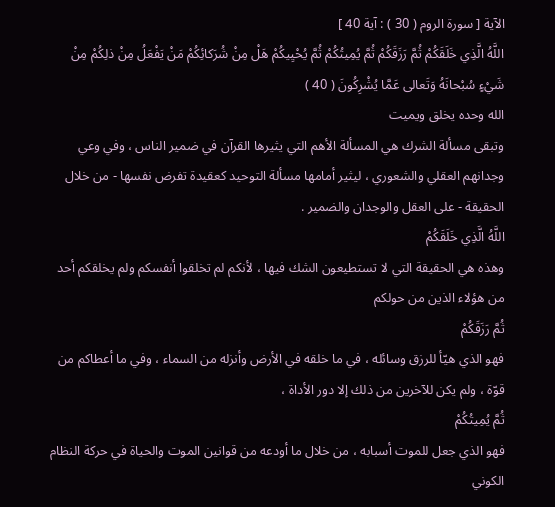الآية [ سورة الروم ( 30 ) : آية 40 ]
اللَّهُ الَّذِي خَلَقَكُمْ ثُمَّ رَزَقَكُمْ ثُمَّ يُمِيتُكُمْ ثُمَّ يُحْيِيكُمْ هَلْ مِنْ شُرَكائِكُمْ مَنْ يَفْعَلُ مِنْ ذلِكُمْ مِنْ شَيْءٍ سُبْحانَهُ وَتَعالى عَمَّا يُشْرِكُونَ ( 40 )
الله وحده يخلق ويميت
وتبقى مسألة الشرك هي المسألة الأهم التي يثيرها القرآن في ضمير الناس ، وفي وعي وجدانهم العقلي والشعوري ، ليثير أمامها مسألة التوحيد كعقيدة تفرض نفسها - من خلال الحقيقة - على العقل والوجدان والضمير .
اللَّهُ الَّذِي خَلَقَكُمْ
وهذه هي الحقيقة التي لا تستطيعون الشك فيها ، لأنكم لم تخلقوا أنفسكم ولم يخلقكم أحد من هؤلاء الذين من حولكم
ثُمَّ رَزَقَكُمْ
فهو الذي هيّأ للرزق وسائله ، في ما خلقه في الأرض وأنزله من السماء ، وفي ما أعطاكم من قوّة ، ولم يكن للآخرين من ذلك إلا دور الأداة ،
ثُمَّ يُمِيتُكُمْ
فهو الذي جعل للموت أسبابه ، من خلال ما أودعه من قوانين الموت والحياة في حركة النظام الكوني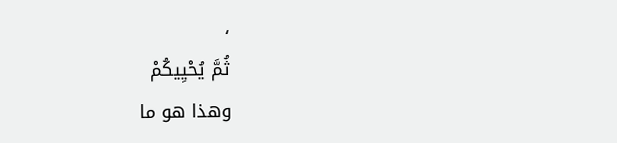،
ثُمَّ يُحْيِيكُمْ
وهذا هو ما